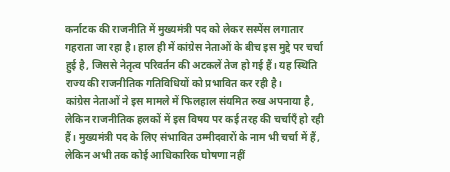कर्नाटक की राजनीति में मुख्यमंत्री पद को लेकर सस्पेंस लगातार गहराता जा रहा है। हाल ही में कांग्रेस नेताओं के बीच इस मुद्दे पर चर्चा हुई है, जिससे नेतृत्व परिवर्तन की अटकलें तेज हो गई हैं। यह स्थिति राज्य की राजनीतिक गतिविधियों को प्रभावित कर रही है।
कांग्रेस नेताओं ने इस मामले में फिलहाल संयमित रुख अपनाया है, लेकिन राजनीतिक हलकों में इस विषय पर कई तरह की चर्चाएँ हो रही हैं। मुख्यमंत्री पद के लिए संभावित उम्मीदवारों के नाम भी चर्चा में हैं, लेकिन अभी तक कोई आधिकारिक घोषणा नहीं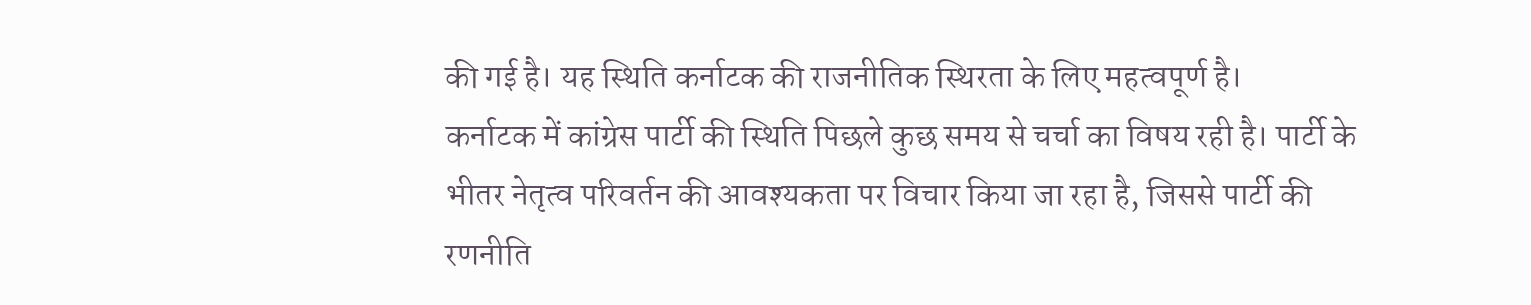की गई है। यह स्थिति कर्नाटक की राजनीतिक स्थिरता के लिए महत्वपूर्ण है।
कर्नाटक में कांग्रेस पार्टी की स्थिति पिछले कुछ समय से चर्चा का विषय रही है। पार्टी के भीतर नेतृत्व परिवर्तन की आवश्यकता पर विचार किया जा रहा है, जिससे पार्टी की रणनीति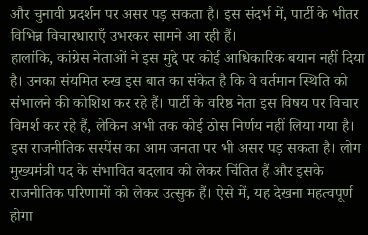और चुनावी प्रदर्शन पर असर पड़ सकता है। इस संदर्भ में, पार्टी के भीतर विभिन्न विचारधाराएँ उभरकर सामने आ रही हैं।
हालांकि, कांग्रेस नेताओं ने इस मुद्दे पर कोई आधिकारिक बयान नहीं दिया है। उनका संयमित रुख इस बात का संकेत है कि वे वर्तमान स्थिति को संभालने की कोशिश कर रहे हैं। पार्टी के वरिष्ठ नेता इस विषय पर विचार विमर्श कर रहे हैं, लेकिन अभी तक कोई ठोस निर्णय नहीं लिया गया है।
इस राजनीतिक सस्पेंस का आम जनता पर भी असर पड़ सकता है। लोग मुख्यमंत्री पद के संभावित बदलाव को लेकर चिंतित हैं और इसके राजनीतिक परिणामों को लेकर उत्सुक हैं। ऐसे में, यह देखना महत्वपूर्ण होगा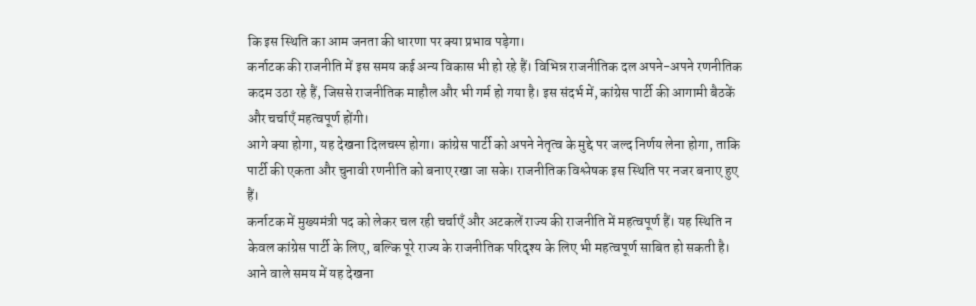कि इस स्थिति का आम जनता की धारणा पर क्या प्रभाव पड़ेगा।
कर्नाटक की राजनीति में इस समय कई अन्य विकास भी हो रहे हैं। विभिन्न राजनीतिक दल अपने-अपने रणनीतिक कदम उठा रहे हैं, जिससे राजनीतिक माहौल और भी गर्म हो गया है। इस संदर्भ में, कांग्रेस पार्टी की आगामी बैठकें और चर्चाएँ महत्वपूर्ण होंगी।
आगे क्या होगा, यह देखना दिलचस्प होगा। कांग्रेस पार्टी को अपने नेतृत्व के मुद्दे पर जल्द निर्णय लेना होगा, ताकि पार्टी की एकता और चुनावी रणनीति को बनाए रखा जा सके। राजनीतिक विश्लेषक इस स्थिति पर नजर बनाए हुए हैं।
कर्नाटक में मुख्यमंत्री पद को लेकर चल रही चर्चाएँ और अटकलें राज्य की राजनीति में महत्वपूर्ण हैं। यह स्थिति न केवल कांग्रेस पार्टी के लिए, बल्कि पूरे राज्य के राजनीतिक परिदृश्य के लिए भी महत्वपूर्ण साबित हो सकती है। आने वाले समय में यह देखना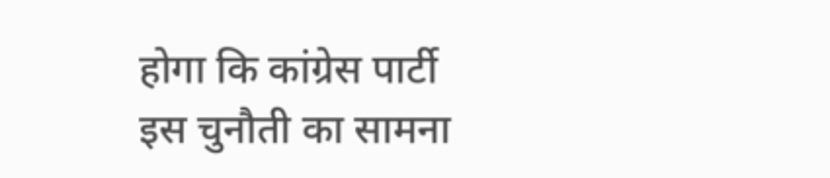होगा कि कांग्रेस पार्टी इस चुनौती का सामना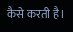कैसे करती है।